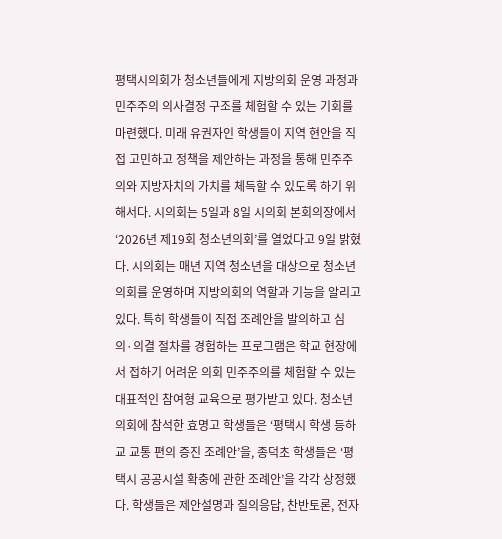평택시의회가 청소년들에게 지방의회 운영 과정과 민주주의 의사결정 구조를 체험할 수 있는 기회를 마련했다. 미래 유권자인 학생들이 지역 현안을 직접 고민하고 정책을 제안하는 과정을 통해 민주주의와 지방자치의 가치를 체득할 수 있도록 하기 위해서다. 시의회는 5일과 8일 시의회 본회의장에서 ‘2026년 제19회 청소년의회’를 열었다고 9일 밝혔다. 시의회는 매년 지역 청소년을 대상으로 청소년의회를 운영하며 지방의회의 역할과 기능을 알리고 있다. 특히 학생들이 직접 조례안을 발의하고 심의·의결 절차를 경험하는 프로그램은 학교 현장에서 접하기 어려운 의회 민주주의를 체험할 수 있는 대표적인 참여형 교육으로 평가받고 있다. 청소년의회에 참석한 효명고 학생들은 ‘평택시 학생 등하교 교통 편의 증진 조례안’을, 종덕초 학생들은 ‘평택시 공공시설 확충에 관한 조례안’을 각각 상정했다. 학생들은 제안설명과 질의응답, 찬반토론, 전자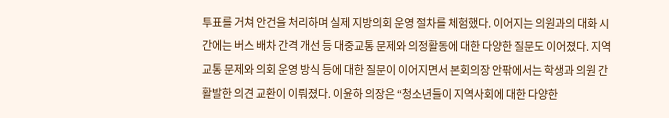투표를 거쳐 안건을 처리하며 실제 지방의회 운영 절차를 체험했다. 이어지는 의원과의 대화 시간에는 버스 배차 간격 개선 등 대중교통 문제와 의정활동에 대한 다양한 질문도 이어졌다. 지역 교통 문제와 의회 운영 방식 등에 대한 질문이 이어지면서 본회의장 안팎에서는 학생과 의원 간 활발한 의견 교환이 이뤄졌다. 이윤하 의장은 “청소년들이 지역사회에 대한 다양한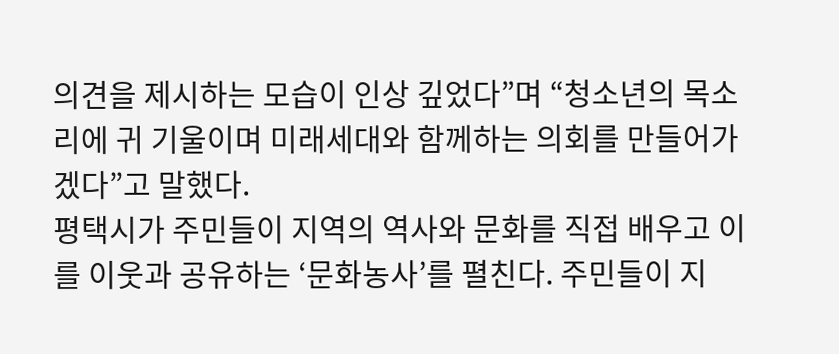의견을 제시하는 모습이 인상 깊었다”며 “청소년의 목소리에 귀 기울이며 미래세대와 함께하는 의회를 만들어가겠다”고 말했다.
평택시가 주민들이 지역의 역사와 문화를 직접 배우고 이를 이웃과 공유하는 ‘문화농사’를 펼친다. 주민들이 지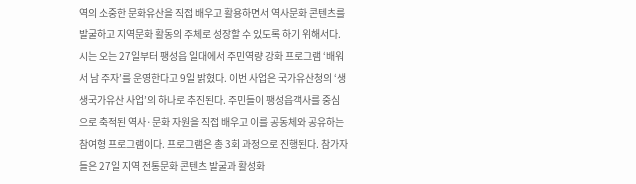역의 소중한 문화유산을 직접 배우고 활용하면서 역사문화 콘텐츠를 발굴하고 지역문화 활동의 주체로 성장할 수 있도록 하기 위해서다. 시는 오는 27일부터 팽성읍 일대에서 주민역량 강화 프로그램 ‘배워서 남 주자’를 운영한다고 9일 밝혔다. 이번 사업은 국가유산청의 ‘생생국가유산 사업’의 하나로 추진된다. 주민들이 팽성읍객사를 중심으로 축적된 역사·문화 자원을 직접 배우고 이를 공동체와 공유하는 참여형 프로그램이다. 프로그램은 총 3회 과정으로 진행된다. 참가자들은 27일 지역 전통문화 콘텐츠 발굴과 활성화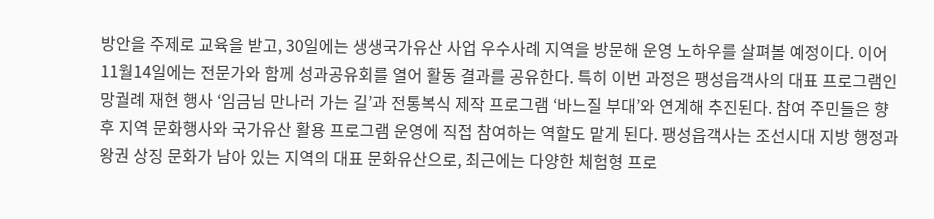방안을 주제로 교육을 받고, 30일에는 생생국가유산 사업 우수사례 지역을 방문해 운영 노하우를 살펴볼 예정이다. 이어 11월14일에는 전문가와 함께 성과공유회를 열어 활동 결과를 공유한다. 특히 이번 과정은 팽성읍객사의 대표 프로그램인 망궐례 재현 행사 ‘임금님 만나러 가는 길’과 전통복식 제작 프로그램 ‘바느질 부대’와 연계해 추진된다. 참여 주민들은 향후 지역 문화행사와 국가유산 활용 프로그램 운영에 직접 참여하는 역할도 맡게 된다. 팽성읍객사는 조선시대 지방 행정과 왕권 상징 문화가 남아 있는 지역의 대표 문화유산으로, 최근에는 다양한 체험형 프로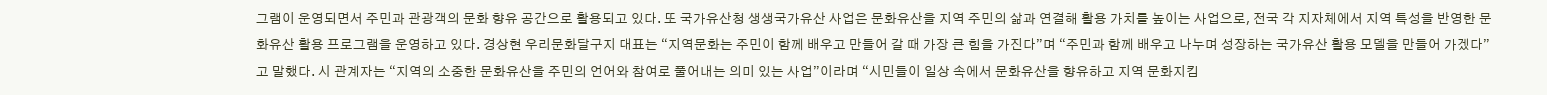그램이 운영되면서 주민과 관광객의 문화 향유 공간으로 활용되고 있다. 또 국가유산청 생생국가유산 사업은 문화유산을 지역 주민의 삶과 연결해 활용 가치를 높이는 사업으로, 전국 각 지자체에서 지역 특성을 반영한 문화유산 활용 프로그램을 운영하고 있다. 경상현 우리문화달구지 대표는 “지역문화는 주민이 함께 배우고 만들어 갈 때 가장 큰 힘을 가진다”며 “주민과 함께 배우고 나누며 성장하는 국가유산 활용 모델을 만들어 가겠다”고 말했다. 시 관계자는 “지역의 소중한 문화유산을 주민의 언어와 참여로 풀어내는 의미 있는 사업”이라며 “시민들이 일상 속에서 문화유산을 향유하고 지역 문화지킴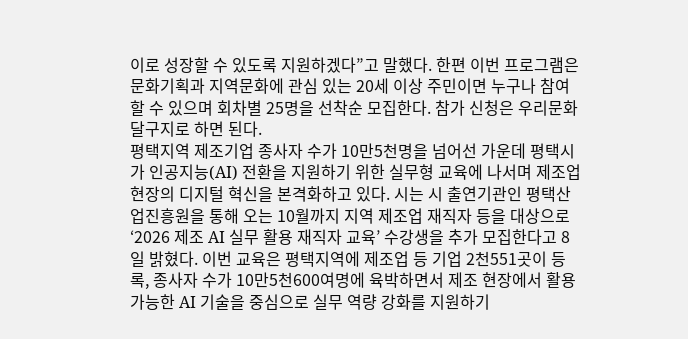이로 성장할 수 있도록 지원하겠다”고 말했다. 한편 이번 프로그램은 문화기획과 지역문화에 관심 있는 20세 이상 주민이면 누구나 참여할 수 있으며 회차별 25명을 선착순 모집한다. 참가 신청은 우리문화달구지로 하면 된다.
평택지역 제조기업 종사자 수가 10만5천명을 넘어선 가운데 평택시가 인공지능(AI) 전환을 지원하기 위한 실무형 교육에 나서며 제조업 현장의 디지털 혁신을 본격화하고 있다. 시는 시 출연기관인 평택산업진흥원을 통해 오는 10월까지 지역 제조업 재직자 등을 대상으로 ‘2026 제조 AI 실무 활용 재직자 교육’ 수강생을 추가 모집한다고 8일 밝혔다. 이번 교육은 평택지역에 제조업 등 기업 2천551곳이 등록, 종사자 수가 10만5천600여명에 육박하면서 제조 현장에서 활용 가능한 AI 기술을 중심으로 실무 역량 강화를 지원하기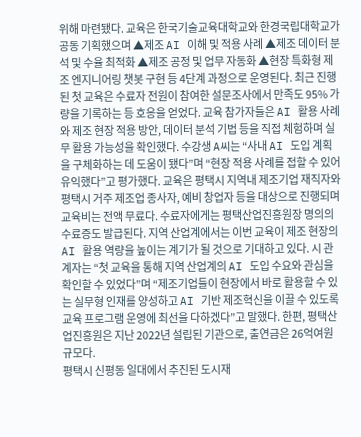위해 마련됐다. 교육은 한국기술교육대학교와 한경국립대학교가 공동 기획했으며 ▲제조 AI 이해 및 적용 사례 ▲제조 데이터 분석 및 수율 최적화 ▲제조 공정 및 업무 자동화 ▲현장 특화형 제조 엔지니어링 챗봇 구현 등 4단계 과정으로 운영된다. 최근 진행된 첫 교육은 수료자 전원이 참여한 설문조사에서 만족도 95% 가량을 기록하는 등 호응을 얻었다. 교육 참가자들은 AI 활용 사례와 제조 현장 적용 방안, 데이터 분석 기법 등을 직접 체험하며 실무 활용 가능성을 확인했다. 수강생 A씨는 “사내 AI 도입 계획을 구체화하는 데 도움이 됐다”며 “현장 적용 사례를 접할 수 있어 유익했다”고 평가했다. 교육은 평택시 지역내 제조기업 재직자와 평택시 거주 제조업 종사자, 예비 창업자 등을 대상으로 진행되며 교육비는 전액 무료다. 수료자에게는 평택산업진흥원장 명의의 수료증도 발급된다. 지역 산업계에서는 이번 교육이 제조 현장의 AI 활용 역량을 높이는 계기가 될 것으로 기대하고 있다. 시 관계자는 “첫 교육을 통해 지역 산업계의 AI 도입 수요와 관심을 확인할 수 있었다”며 “제조기업들이 현장에서 바로 활용할 수 있는 실무형 인재를 양성하고 AI 기반 제조혁신을 이끌 수 있도록 교육 프로그램 운영에 최선을 다하겠다”고 말했다. 한편, 평택산업진흥원은 지난 2022년 설립된 기관으로, 출연금은 26억여원 규모다.
평택시 신평동 일대에서 추진된 도시재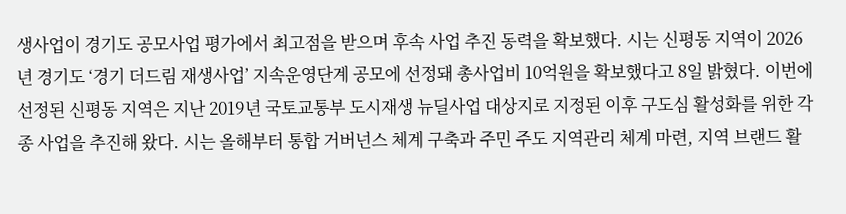생사업이 경기도 공모사업 평가에서 최고점을 받으며 후속 사업 추진 동력을 확보했다. 시는 신평동 지역이 2026년 경기도 ‘경기 더드림 재생사업’ 지속운영단계 공모에 선정돼 총사업비 10억원을 확보했다고 8일 밝혔다. 이번에 선정된 신평동 지역은 지난 2019년 국토교통부 도시재생 뉴딜사업 대상지로 지정된 이후 구도심 활성화를 위한 각종 사업을 추진해 왔다. 시는 올해부터 통합 거버넌스 체계 구축과 주민 주도 지역관리 체계 마련, 지역 브랜드 활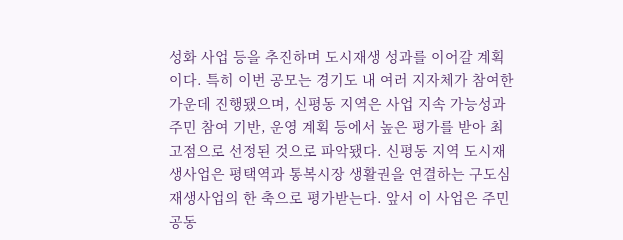성화 사업 등을 추진하며 도시재생 성과를 이어갈 계획이다. 특히 이번 공모는 경기도 내 여러 지자체가 참여한 가운데 진행됐으며, 신평동 지역은 사업 지속 가능성과 주민 참여 기반, 운영 계획 등에서 높은 평가를 받아 최고점으로 선정된 것으로 파악됐다. 신평동 지역 도시재생사업은 평택역과 통복시장 생활권을 연결하는 구도심 재생사업의 한 축으로 평가받는다. 앞서 이 사업은 주민공동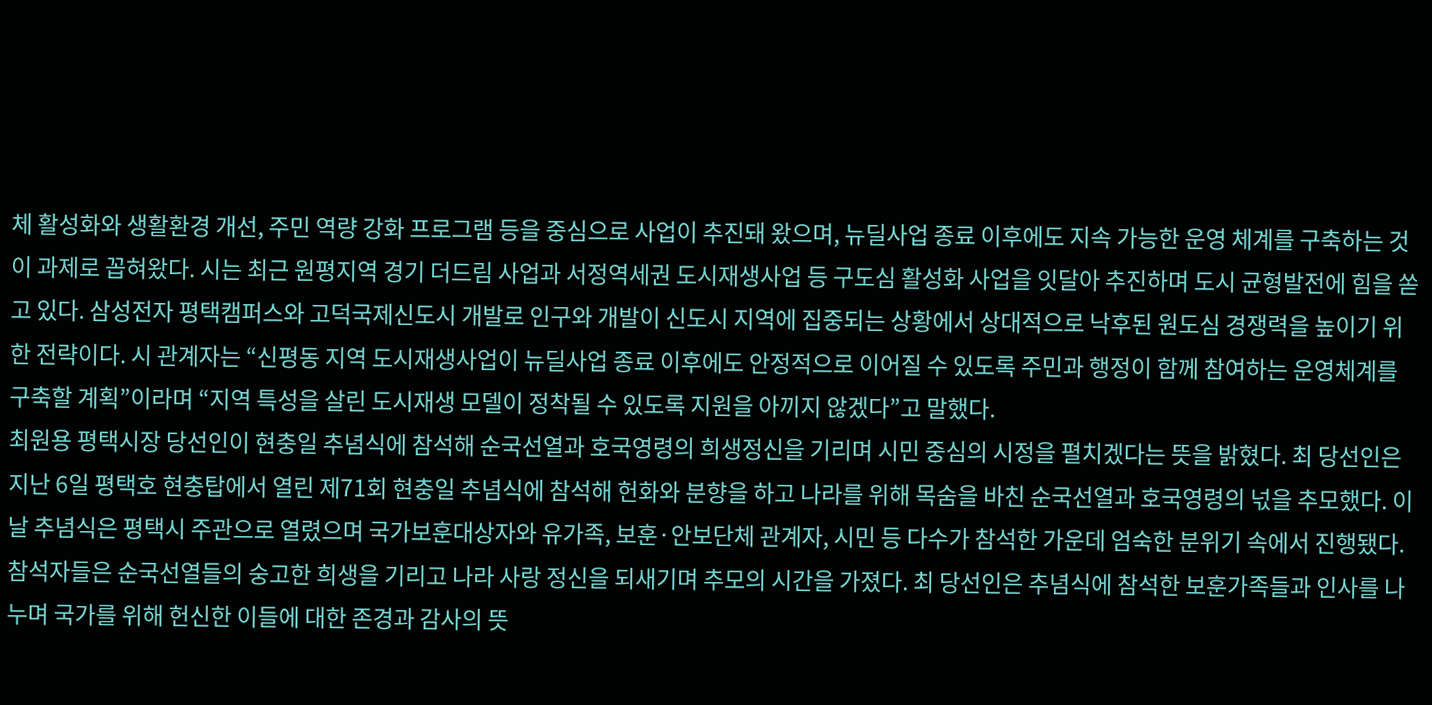체 활성화와 생활환경 개선, 주민 역량 강화 프로그램 등을 중심으로 사업이 추진돼 왔으며, 뉴딜사업 종료 이후에도 지속 가능한 운영 체계를 구축하는 것이 과제로 꼽혀왔다. 시는 최근 원평지역 경기 더드림 사업과 서정역세권 도시재생사업 등 구도심 활성화 사업을 잇달아 추진하며 도시 균형발전에 힘을 쏟고 있다. 삼성전자 평택캠퍼스와 고덕국제신도시 개발로 인구와 개발이 신도시 지역에 집중되는 상황에서 상대적으로 낙후된 원도심 경쟁력을 높이기 위한 전략이다. 시 관계자는 “신평동 지역 도시재생사업이 뉴딜사업 종료 이후에도 안정적으로 이어질 수 있도록 주민과 행정이 함께 참여하는 운영체계를 구축할 계획”이라며 “지역 특성을 살린 도시재생 모델이 정착될 수 있도록 지원을 아끼지 않겠다”고 말했다.
최원용 평택시장 당선인이 현충일 추념식에 참석해 순국선열과 호국영령의 희생정신을 기리며 시민 중심의 시정을 펼치겠다는 뜻을 밝혔다. 최 당선인은 지난 6일 평택호 현충탑에서 열린 제71회 현충일 추념식에 참석해 헌화와 분향을 하고 나라를 위해 목숨을 바친 순국선열과 호국영령의 넋을 추모했다. 이날 추념식은 평택시 주관으로 열렸으며 국가보훈대상자와 유가족, 보훈·안보단체 관계자, 시민 등 다수가 참석한 가운데 엄숙한 분위기 속에서 진행됐다. 참석자들은 순국선열들의 숭고한 희생을 기리고 나라 사랑 정신을 되새기며 추모의 시간을 가졌다. 최 당선인은 추념식에 참석한 보훈가족들과 인사를 나누며 국가를 위해 헌신한 이들에 대한 존경과 감사의 뜻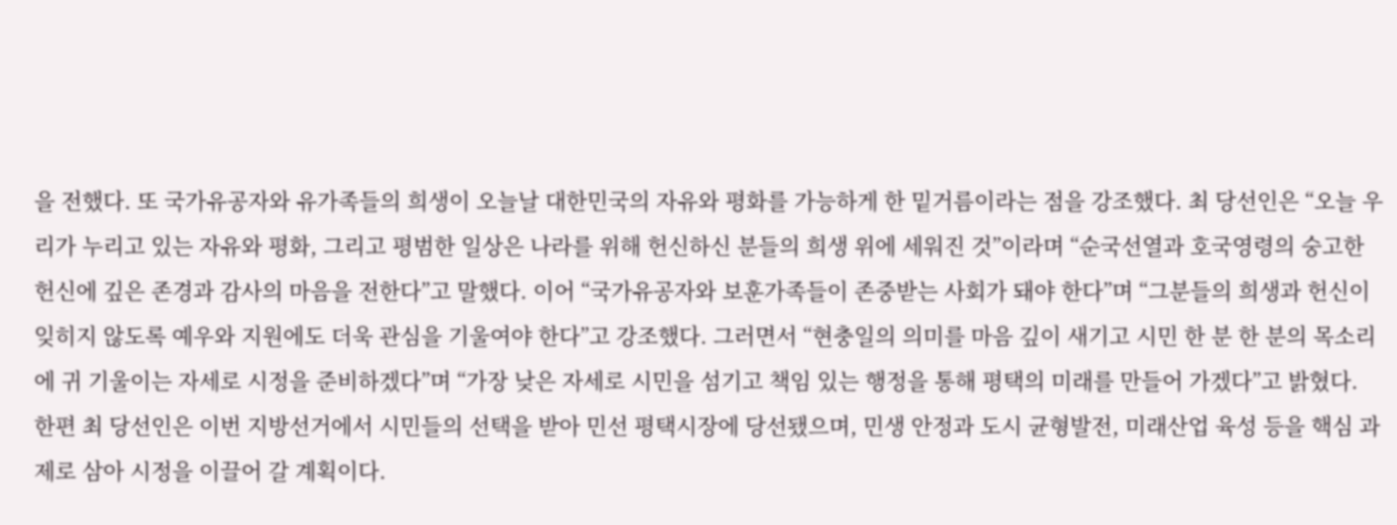을 전했다. 또 국가유공자와 유가족들의 희생이 오늘날 대한민국의 자유와 평화를 가능하게 한 밑거름이라는 점을 강조했다. 최 당선인은 “오늘 우리가 누리고 있는 자유와 평화, 그리고 평범한 일상은 나라를 위해 헌신하신 분들의 희생 위에 세워진 것”이라며 “순국선열과 호국영령의 숭고한 헌신에 깊은 존경과 감사의 마음을 전한다”고 말했다. 이어 “국가유공자와 보훈가족들이 존중받는 사회가 돼야 한다”며 “그분들의 희생과 헌신이 잊히지 않도록 예우와 지원에도 더욱 관심을 기울여야 한다”고 강조했다. 그러면서 “현충일의 의미를 마음 깊이 새기고 시민 한 분 한 분의 목소리에 귀 기울이는 자세로 시정을 준비하겠다”며 “가장 낮은 자세로 시민을 섬기고 책임 있는 행정을 통해 평택의 미래를 만들어 가겠다”고 밝혔다. 한편 최 당선인은 이번 지방선거에서 시민들의 선택을 받아 민선 평택시장에 당선됐으며, 민생 안정과 도시 균형발전, 미래산업 육성 등을 핵심 과제로 삼아 시정을 이끌어 갈 계획이다.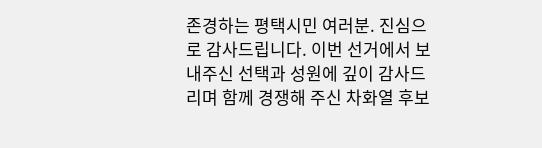존경하는 평택시민 여러분. 진심으로 감사드립니다. 이번 선거에서 보내주신 선택과 성원에 깊이 감사드리며 함께 경쟁해 주신 차화열 후보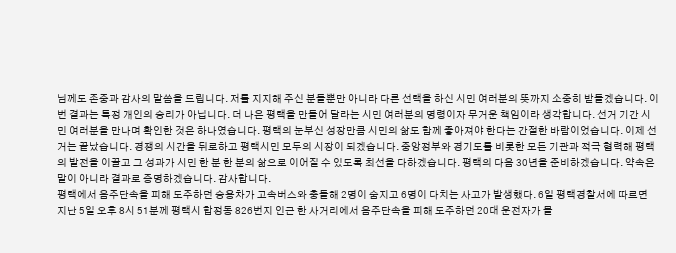님께도 존중과 감사의 말씀을 드립니다. 저를 지지해 주신 분들뿐만 아니라 다른 선택을 하신 시민 여러분의 뜻까지 소중히 받들겠습니다. 이번 결과는 특정 개인의 승리가 아닙니다. 더 나은 평택을 만들어 달라는 시민 여러분의 명령이자 무거운 책임이라 생각합니다. 선거 기간 시민 여러분을 만나며 확인한 것은 하나였습니다. 평택의 눈부신 성장만큼 시민의 삶도 함께 좋아져야 한다는 간절한 바람이었습니다. 이제 선거는 끝났습니다. 경쟁의 시간을 뒤로하고 평택시민 모두의 시장이 되겠습니다. 중앙정부와 경기도를 비롯한 모든 기관과 적극 협력해 평택의 발전을 이끌고 그 성과가 시민 한 분 한 분의 삶으로 이어질 수 있도록 최선을 다하겠습니다. 평택의 다음 30년을 준비하겠습니다. 약속은 말이 아니라 결과로 증명하겠습니다. 감사합니다.
평택에서 음주단속을 피해 도주하던 승용차가 고속버스와 충돌해 2명이 숨지고 6명이 다치는 사고가 발생했다. 6일 평택경찰서에 따르면 지난 5일 오후 8시 51분께 평택시 합정동 826번지 인근 한 사거리에서 음주단속을 피해 도주하던 20대 운전자가 몰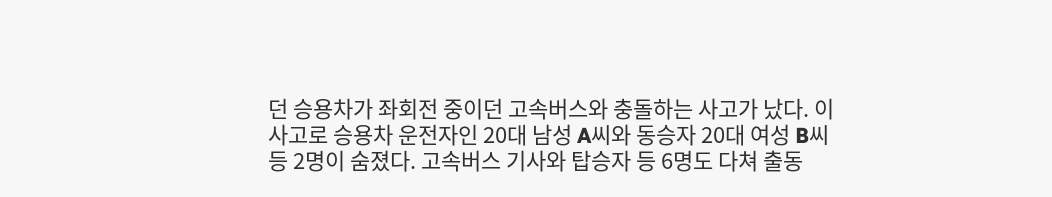던 승용차가 좌회전 중이던 고속버스와 충돌하는 사고가 났다. 이 사고로 승용차 운전자인 20대 남성 A씨와 동승자 20대 여성 B씨 등 2명이 숨졌다. 고속버스 기사와 탑승자 등 6명도 다쳐 출동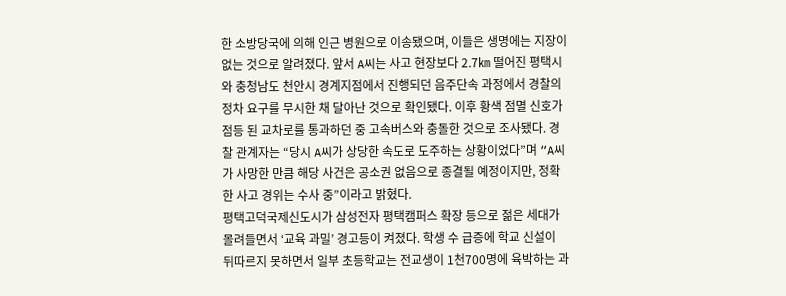한 소방당국에 의해 인근 병원으로 이송됐으며, 이들은 생명에는 지장이 없는 것으로 알려졌다. 앞서 A씨는 사고 현장보다 2.7㎞ 떨어진 평택시와 충청남도 천안시 경계지점에서 진행되던 음주단속 과정에서 경찰의 정차 요구를 무시한 채 달아난 것으로 확인됐다. 이후 황색 점멸 신호가 점등 된 교차로를 통과하던 중 고속버스와 충돌한 것으로 조사됐다. 경찰 관계자는 “당시 A씨가 상당한 속도로 도주하는 상황이었다”며 “A씨가 사망한 만큼 해당 사건은 공소권 없음으로 종결될 예정이지만, 정확한 사고 경위는 수사 중”이라고 밝혔다.
평택고덕국제신도시가 삼성전자 평택캠퍼스 확장 등으로 젊은 세대가 몰려들면서 ‘교육 과밀’ 경고등이 켜졌다. 학생 수 급증에 학교 신설이 뒤따르지 못하면서 일부 초등학교는 전교생이 1천700명에 육박하는 과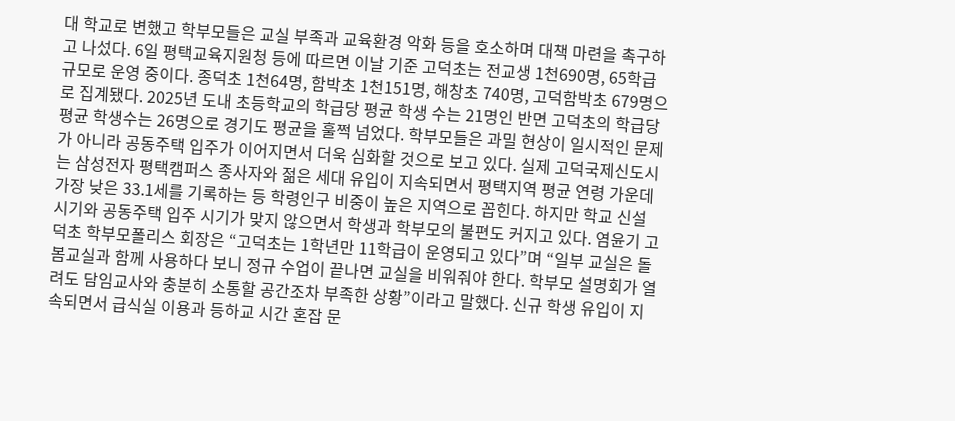대 학교로 변했고 학부모들은 교실 부족과 교육환경 악화 등을 호소하며 대책 마련을 촉구하고 나섰다. 6일 평택교육지원청 등에 따르면 이날 기준 고덕초는 전교생 1천690명, 65학급 규모로 운영 중이다. 종덕초 1천64명, 함박초 1천151명, 해창초 740명, 고덕함박초 679명으로 집계됐다. 2025년 도내 초등학교의 학급당 평균 학생 수는 21명인 반면 고덕초의 학급당 평균 학생수는 26명으로 경기도 평균을 훌쩍 넘었다. 학부모들은 과밀 현상이 일시적인 문제가 아니라 공동주택 입주가 이어지면서 더욱 심화할 것으로 보고 있다. 실제 고덕국제신도시는 삼성전자 평택캠퍼스 종사자와 젊은 세대 유입이 지속되면서 평택지역 평균 연령 가운데 가장 낮은 33.1세를 기록하는 등 학령인구 비중이 높은 지역으로 꼽힌다. 하지만 학교 신설 시기와 공동주택 입주 시기가 맞지 않으면서 학생과 학부모의 불편도 커지고 있다. 염윤기 고덕초 학부모폴리스 회장은 “고덕초는 1학년만 11학급이 운영되고 있다”며 “일부 교실은 돌봄교실과 함께 사용하다 보니 정규 수업이 끝나면 교실을 비워줘야 한다. 학부모 설명회가 열려도 담임교사와 충분히 소통할 공간조차 부족한 상황”이라고 말했다. 신규 학생 유입이 지속되면서 급식실 이용과 등하교 시간 혼잡 문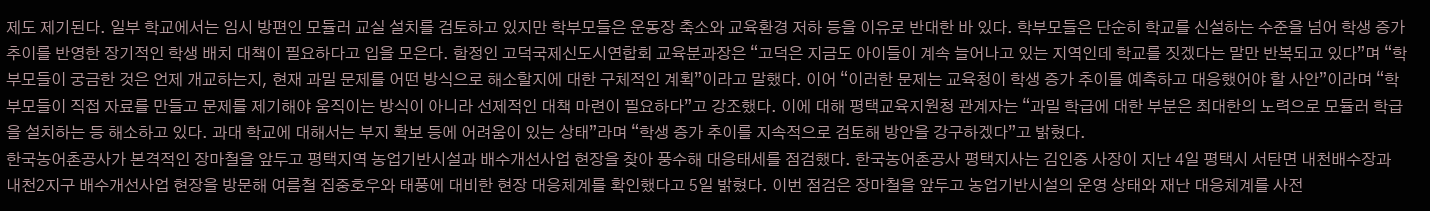제도 제기된다. 일부 학교에서는 임시 방편인 모듈러 교실 설치를 검토하고 있지만 학부모들은 운동장 축소와 교육환경 저하 등을 이유로 반대한 바 있다. 학부모들은 단순히 학교를 신설하는 수준을 넘어 학생 증가 추이를 반영한 장기적인 학생 배치 대책이 필요하다고 입을 모은다. 함정인 고덕국제신도시연합회 교육분과장은 “고덕은 지금도 아이들이 계속 늘어나고 있는 지역인데 학교를 짓겠다는 말만 반복되고 있다”며 “학부모들이 궁금한 것은 언제 개교하는지, 현재 과밀 문제를 어떤 방식으로 해소할지에 대한 구체적인 계획”이라고 말했다. 이어 “이러한 문제는 교육청이 학생 증가 추이를 예측하고 대응했어야 할 사안”이라며 “학부모들이 직접 자료를 만들고 문제를 제기해야 움직이는 방식이 아니라 선제적인 대책 마련이 필요하다”고 강조했다. 이에 대해 평택교육지원청 관계자는 “과밀 학급에 대한 부분은 최대한의 노력으로 모듈러 학급을 설치하는 등 해소하고 있다. 과대 학교에 대해서는 부지 확보 등에 어려움이 있는 상태”라며 “학생 증가 추이를 지속적으로 검토해 방안을 강구하겠다”고 밝혔다.
한국농어촌공사가 본격적인 장마철을 앞두고 평택지역 농업기반시설과 배수개선사업 현장을 찾아 풍수해 대응태세를 점검했다. 한국농어촌공사 평택지사는 김인중 사장이 지난 4일 평택시 서탄면 내천배수장과 내천2지구 배수개선사업 현장을 방문해 여름철 집중호우와 태풍에 대비한 현장 대응체계를 확인했다고 5일 밝혔다. 이번 점검은 장마철을 앞두고 농업기반시설의 운영 상태와 재난 대응체계를 사전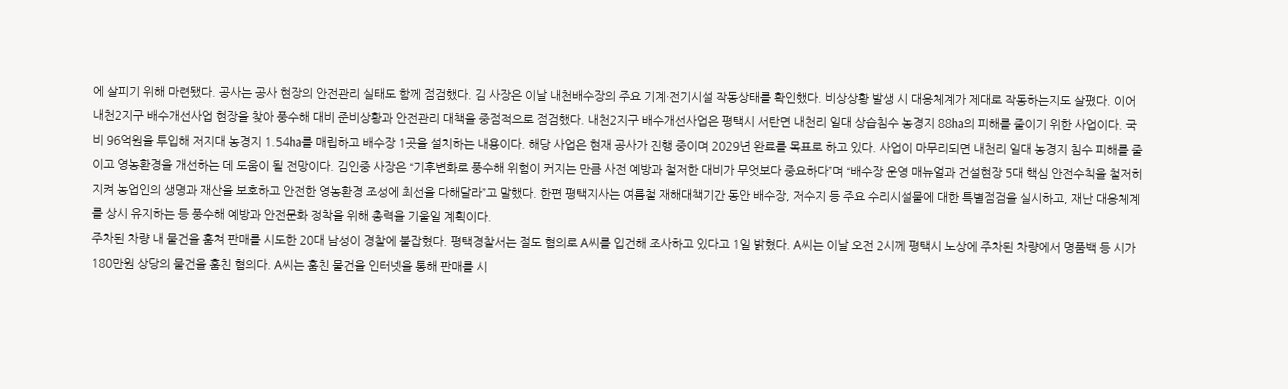에 살피기 위해 마련됐다. 공사는 공사 현장의 안전관리 실태도 함께 점검했다. 김 사장은 이날 내천배수장의 주요 기계·전기시설 작동상태를 확인했다. 비상상황 발생 시 대응체계가 제대로 작동하는지도 살폈다. 이어 내천2지구 배수개선사업 현장을 찾아 풍수해 대비 준비상황과 안전관리 대책을 중점적으로 점검했다. 내천2지구 배수개선사업은 평택시 서탄면 내천리 일대 상습침수 농경지 88㏊의 피해를 줄이기 위한 사업이다. 국비 96억원을 투입해 저지대 농경지 1.54㏊를 매립하고 배수장 1곳을 설치하는 내용이다. 해당 사업은 현재 공사가 진행 중이며 2029년 완료를 목표로 하고 있다. 사업이 마무리되면 내천리 일대 농경지 침수 피해를 줄이고 영농환경을 개선하는 데 도움이 될 전망이다. 김인중 사장은 “기후변화로 풍수해 위험이 커지는 만큼 사전 예방과 철저한 대비가 무엇보다 중요하다”며 “배수장 운영 매뉴얼과 건설현장 5대 핵심 안전수칙을 철저히 지켜 농업인의 생명과 재산을 보호하고 안전한 영농환경 조성에 최선을 다해달라”고 말했다. 한편 평택지사는 여름철 재해대책기간 동안 배수장, 저수지 등 주요 수리시설물에 대한 특별점검을 실시하고, 재난 대응체계를 상시 유지하는 등 풍수해 예방과 안전문화 정착을 위해 총력을 기울일 계획이다.
주차된 차량 내 물건을 훔쳐 판매를 시도한 20대 남성이 경찰에 붙잡혔다. 평택경찰서는 절도 혐의로 A씨를 입건해 조사하고 있다고 1일 밝혔다. A씨는 이날 오전 2시께 평택시 노상에 주차된 차량에서 명품백 등 시가 180만원 상당의 물건을 훔친 혐의다. A씨는 훔친 물건을 인터넷을 통해 판매를 시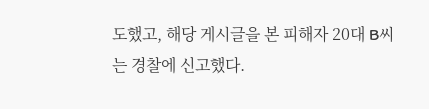도했고, 해당 게시글을 본 피해자 20대 B씨는 경찰에 신고했다.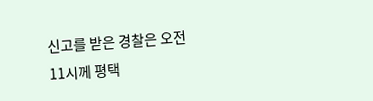신고를 받은 경찰은 오전 11시께 평택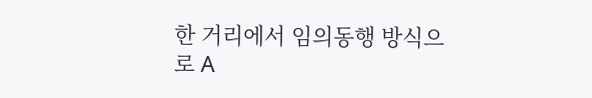한 거리에서 임의동행 방식으로 A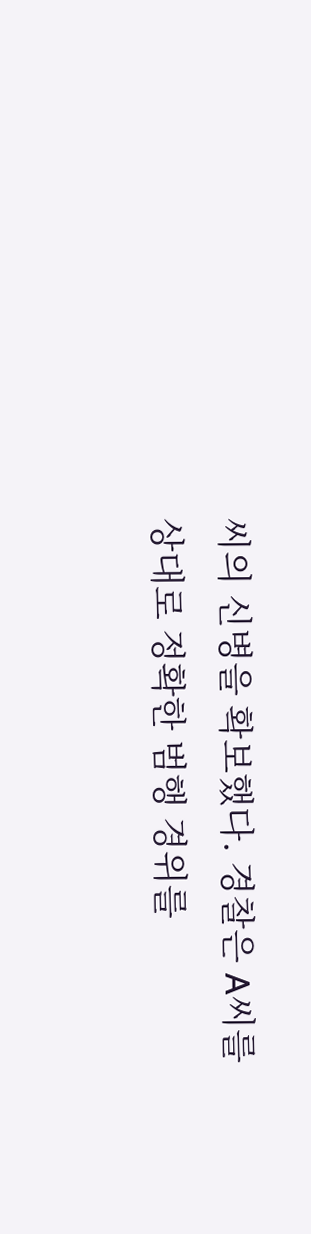씨의 신병을 확보했다. 경찰은 A씨를 상대로 정확한 범행 경위를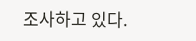조사하고 있다.